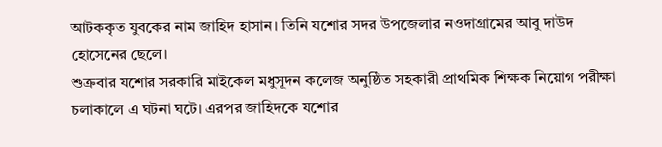আটককৃত যুবকের নাম জাহিদ হাসান। তিনি যশোর সদর উপজেলার নওদাগ্রামের আবু দাউদ হোসেনের ছেলে।
শুক্রবার যশোর সরকারি মাইকেল মধুসূদন কলেজ অনুষ্ঠিত সহকারী প্রাথমিক শিক্ষক নিয়োগ পরীক্ষা চলাকালে এ ঘটনা ঘটে। এরপর জাহিদকে যশোর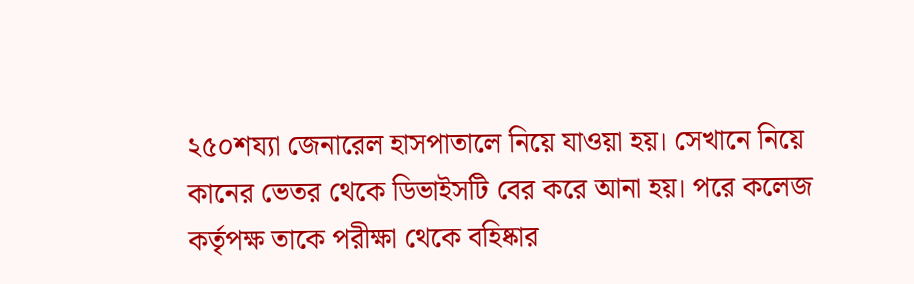২৫০শয্যা জেনারেল হাসপাতালে নিয়ে যাওয়া হয়। সেখানে নিয়ে কানের ভেতর থেকে ডিভাইসটি বের করে আনা হয়। পরে কলেজ কর্তৃপক্ষ তাকে পরীক্ষা থেকে বহিষ্কার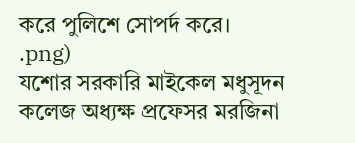করে পুলিশে সোপর্দ করে।
.png)
যশোর সরকারি মাইকেল মধুসূদন কলেজ অধ্যক্ষ প্রফেসর মরজিনা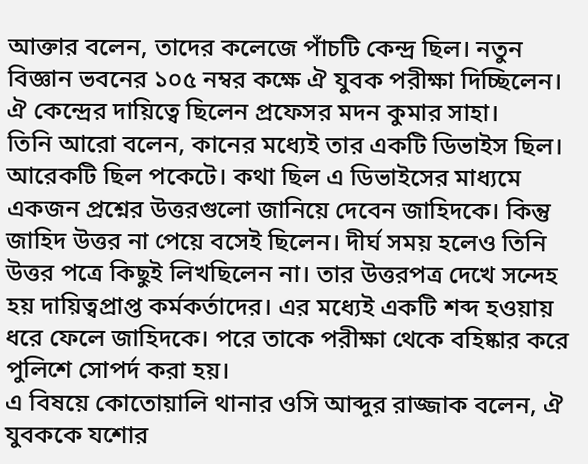আক্তার বলেন, তাদের কলেজে পাঁচটি কেন্দ্র ছিল। নতুন বিজ্ঞান ভবনের ১০৫ নম্বর কক্ষে ঐ যুবক পরীক্ষা দিচ্ছিলেন। ঐ কেন্দ্রের দায়িত্বে ছিলেন প্রফেসর মদন কুমার সাহা।
তিনি আরো বলেন, কানের মধ্যেই তার একটি ডিভাইস ছিল। আরেকটি ছিল পকেটে। কথা ছিল এ ডিভাইসের মাধ্যমে একজন প্রশ্নের উত্তরগুলো জানিয়ে দেবেন জাহিদকে। কিন্তু জাহিদ উত্তর না পেয়ে বসেই ছিলেন। দীর্ঘ সময় হলেও তিনি উত্তর পত্রে কিছুই লিখছিলেন না। তার উত্তরপত্র দেখে সন্দেহ হয় দায়িত্বপ্রাপ্ত কর্মকর্তাদের। এর মধ্যেই একটি শব্দ হওয়ায় ধরে ফেলে জাহিদকে। পরে তাকে পরীক্ষা থেকে বহিষ্কার করে পুলিশে সোপর্দ করা হয়।
এ বিষয়ে কোতোয়ালি থানার ওসি আব্দুর রাজ্জাক বলেন, ঐ যুবককে যশোর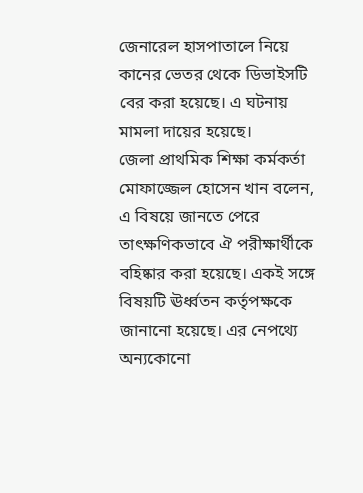জেনারেল হাসপাতালে নিয়ে কানের ভেতর থেকে ডিভাইসটি বের করা হয়েছে। এ ঘটনায় মামলা দায়ের হয়েছে।
জেলা প্রাথমিক শিক্ষা কর্মকর্তা মোফাজ্জেল হোসেন খান বলেন, এ বিষয়ে জানতে পেরে তাৎক্ষণিকভাবে ঐ পরীক্ষার্থীকে বহিষ্কার করা হয়েছে। একই সঙ্গে বিষয়টি ঊর্ধ্বতন কর্তৃপক্ষকে জানানো হয়েছে। এর নেপথ্যে অন্যকোনো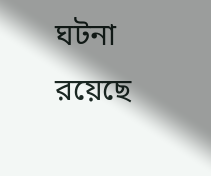ঘটনা রয়েছে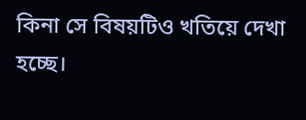কিনা সে বিষয়টিও খতিয়ে দেখা হচ্ছে।